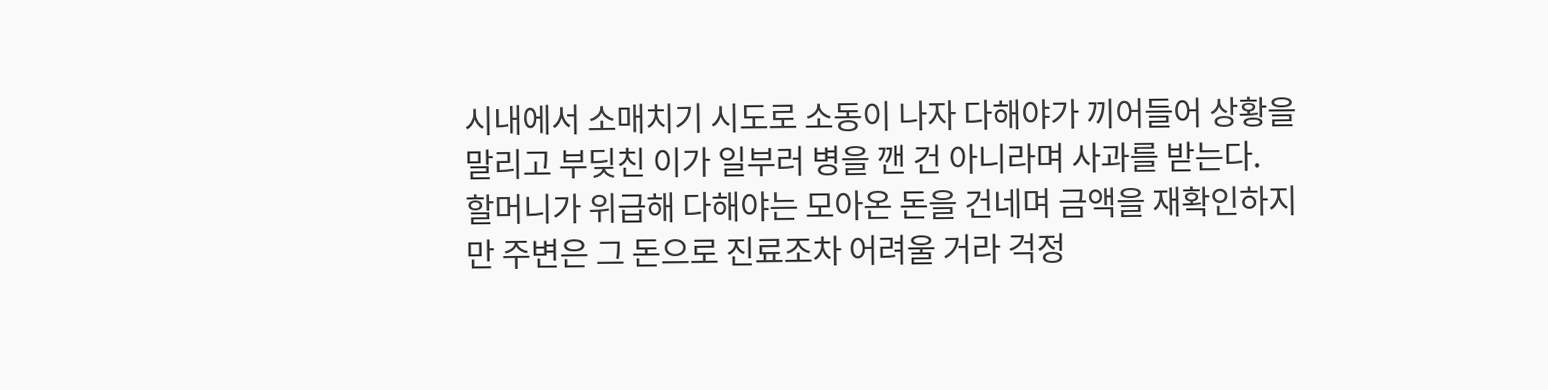시내에서 소매치기 시도로 소동이 나자 다해야가 끼어들어 상황을 말리고 부딪친 이가 일부러 병을 깬 건 아니라며 사과를 받는다. 할머니가 위급해 다해야는 모아온 돈을 건네며 금액을 재확인하지만 주변은 그 돈으로 진료조차 어려울 거라 걱정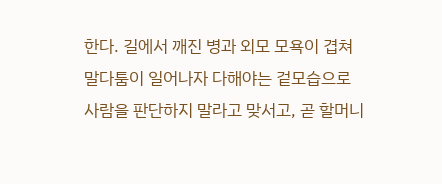한다. 길에서 깨진 병과 외모 모욕이 겹쳐 말다툼이 일어나자 다해야는 겉모습으로 사람을 판단하지 말라고 맞서고, 곧 할머니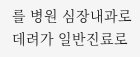를 병원 심장내과로 데려가 일반진료로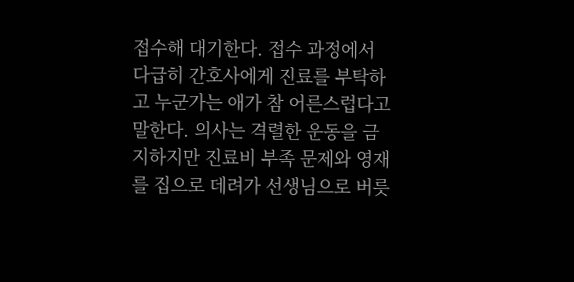접수해 대기한다. 접수 과정에서 다급히 간호사에게 진료를 부탁하고 누군가는 애가 참 어른스럽다고 말한다. 의사는 격렬한 운동을 금지하지만 진료비 부족 문제와 영재를 집으로 데려가 선생님으로 버릇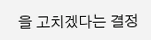을 고치겠다는 결정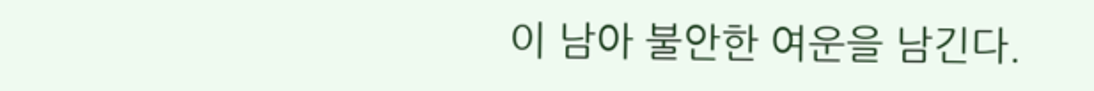이 남아 불안한 여운을 남긴다.